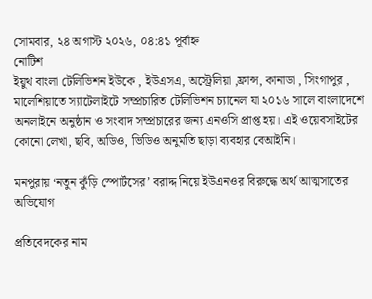সোমবার, ২৪ অগাস্ট ২০২৬, ০৪:৪১ পূর্বাহ্ন
নোটিশ
ইয়ুথ বাংলা টেলিভিশন ইউকে , ইউএসএ, অস্ট্রেলিয়া ,ফ্রান্স, কানাডা , সিংগাপুর , মালেশিয়াতে স্যাটেলাইটে সম্প্রচারিত টেলিভিশন চ্যানেল যা ২০১৬ সালে বাংলাদেশে অনলাইনে অনুষ্ঠান ও সংবাদ সম্প্রচারের জন্য এনওসি প্রাপ্ত হয়। এই ওয়েবসাইটের কোনো লেখা, ছবি, অডিও, ভিডিও অনুমতি ছাড়া ব্যবহার বেআইনি।

মনপুরায় ‘নতুন কুঁড়ি স্পোর্টসের’ বরাদ্দ নিয়ে ইউএনওর বিরুদ্ধে অর্থ আত্মসাতের অভিযোগ

প্রতিবেদকের নাম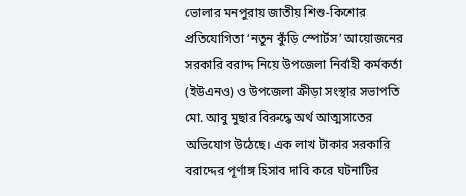ভোলার মনপুরায় জাতীয় শিশু-কিশোর প্রতিযোগিতা ‘নতুন কুঁড়ি স্পোর্টস’ আয়োজনের সরকারি বরাদ্দ নিয়ে উপজেলা নির্বাহী কর্মকর্তা (ইউএনও) ও উপজেলা ক্রীড়া সংস্থার সভাপতি মো. আবু মুছার বিরুদ্ধে অর্থ আত্মসাতের অভিযোগ উঠেছে। এক লাখ টাকার সরকারি বরাদ্দের পূর্ণাঙ্গ হিসাব দাবি করে ঘটনাটির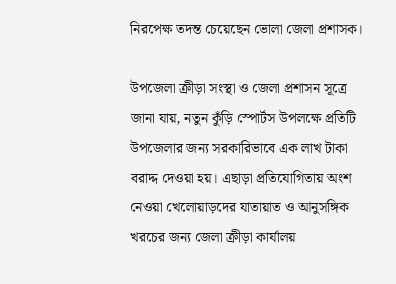নিরপেক্ষ তদন্ত চেয়েছেন ভোলা জেলা প্রশাসক।

উপজেলা ক্রীড়া সংস্থা ও জেলা প্রশাসন সূত্রে জানা যায়, নতুন কুঁড়ি স্পোর্টস উপলক্ষে প্রতিটি উপজেলার জন্য সরকারিভাবে এক লাখ টাকা বরাদ্দ দেওয়া হয়। এছাড়া প্রতিযোগিতায় অংশ নেওয়া খেলোয়াড়দের যাতায়াত ও আনুসঙ্গিক খরচের জন্য জেলা ক্রীড়া কার্যালয়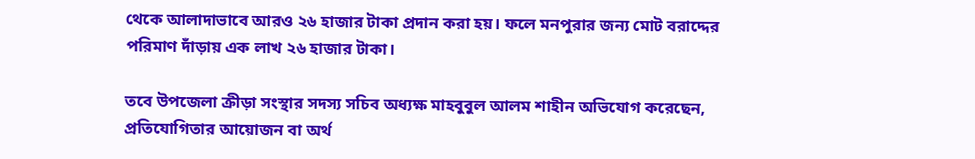থেকে আলাদাভাবে আরও ২৬ হাজার টাকা প্রদান করা হয়। ফলে মনপুরার জন্য মোট বরাদ্দের পরিমাণ দাঁড়ায় এক লাখ ২৬ হাজার টাকা।

তবে উপজেলা ক্রীড়া সংস্থার সদস্য সচিব অধ্যক্ষ মাহবুবুল আলম শাহীন অভিযোগ করেছেন, প্রতিযোগিতার আয়োজন বা অর্থ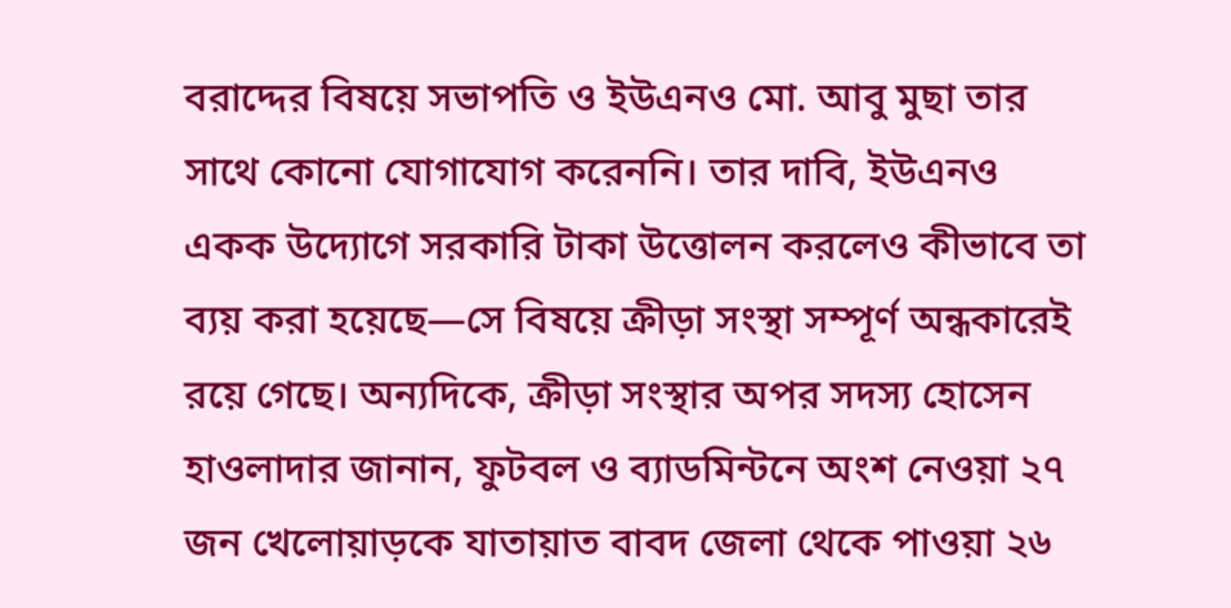বরাদ্দের বিষয়ে সভাপতি ও ইউএনও মো. আবু মুছা তার সাথে কোনো যোগাযোগ করেননি। তার দাবি, ইউএনও একক উদ্যোগে সরকারি টাকা উত্তোলন করলেও কীভাবে তা ব্যয় করা হয়েছে—সে বিষয়ে ক্রীড়া সংস্থা সম্পূর্ণ অন্ধকারেই রয়ে গেছে। অন্যদিকে, ক্রীড়া সংস্থার অপর সদস্য হোসেন হাওলাদার জানান, ফুটবল ও ব্যাডমিন্টনে অংশ নেওয়া ২৭ জন খেলোয়াড়কে যাতায়াত বাবদ জেলা থেকে পাওয়া ২৬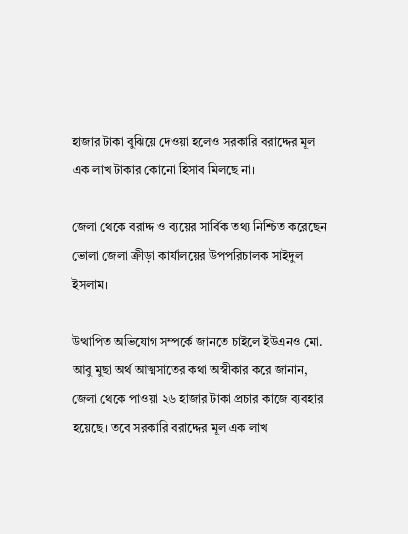হাজার টাকা বুঝিয়ে দেওয়া হলেও সরকারি বরাদ্দের মূল এক লাখ টাকার কোনো হিসাব মিলছে না।

জেলা থেকে বরাদ্দ ও ব্যয়ের সার্বিক তথ্য নিশ্চিত করেছেন ভোলা জেলা ক্রীড়া কার্যালয়ের উপপরিচালক সাইদুল ইসলাম।

উত্থাপিত অভিযোগ সম্পর্কে জানতে চাইলে ইউএনও মো. আবু মুছা অর্থ আত্মসাতের কথা অস্বীকার করে জানান, জেলা থেকে পাওয়া ২৬ হাজার টাকা প্রচার কাজে ব্যবহার হয়েছে। তবে সরকারি বরাদ্দের মূল এক লাখ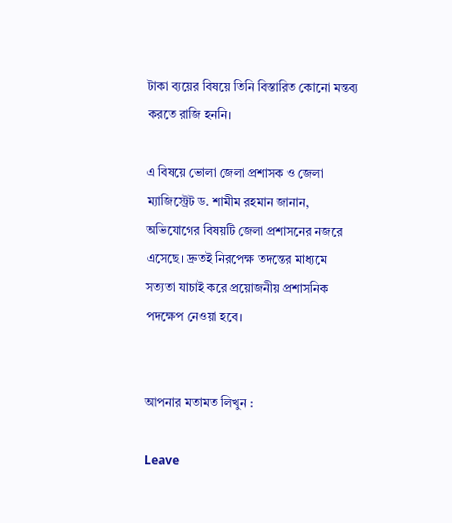টাকা ব্যয়ের বিষয়ে তিনি বিস্তারিত কোনো মন্তব্য করতে রাজি হননি।

এ বিষয়ে ভোলা জেলা প্রশাসক ও জেলা ম্যাজিস্ট্রেট ড. শামীম রহমান জানান, অভিযোগের বিষয়টি জেলা প্রশাসনের নজরে এসেছে। দ্রুতই নিরপেক্ষ তদন্তের মাধ্যমে সত্যতা যাচাই করে প্রয়োজনীয় প্রশাসনিক পদক্ষেপ নেওয়া হবে।


আপনার মতামত লিখুন :

Leave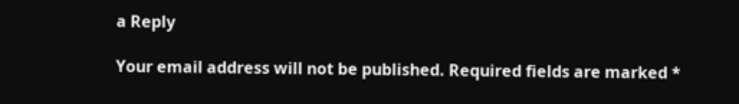a Reply

Your email address will not be published. Required fields are marked *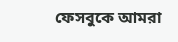ফেসবুকে আমরা